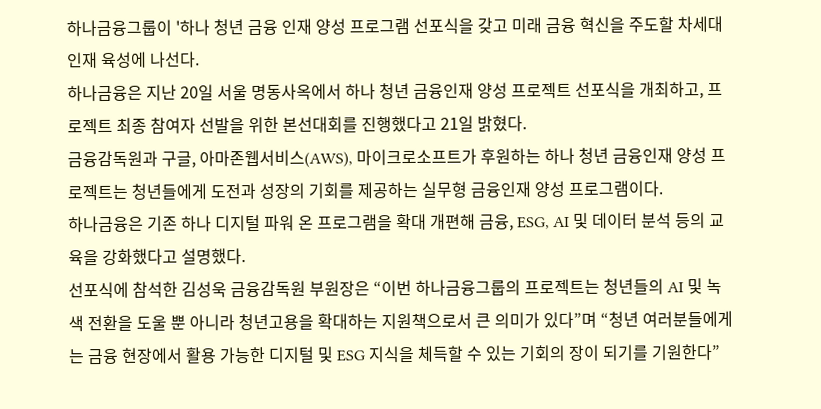하나금융그룹이 '하나 청년 금융 인재 양성 프로그램 선포식을 갖고 미래 금융 혁신을 주도할 차세대 인재 육성에 나선다.
하나금융은 지난 20일 서울 명동사옥에서 하나 청년 금융인재 양성 프로젝트 선포식을 개최하고, 프로젝트 최종 참여자 선발을 위한 본선대회를 진행했다고 21일 밝혔다.
금융감독원과 구글, 아마존웹서비스(AWS), 마이크로소프트가 후원하는 하나 청년 금융인재 양성 프로젝트는 청년들에게 도전과 성장의 기회를 제공하는 실무형 금융인재 양성 프로그램이다.
하나금융은 기존 하나 디지털 파워 온 프로그램을 확대 개편해 금융, ESG, AI 및 데이터 분석 등의 교육을 강화했다고 설명했다.
선포식에 참석한 김성욱 금융감독원 부원장은 “이번 하나금융그룹의 프로젝트는 청년들의 AI 및 녹색 전환을 도울 뿐 아니라 청년고용을 확대하는 지원책으로서 큰 의미가 있다”며 “청년 여러분들에게는 금융 현장에서 활용 가능한 디지털 및 ESG 지식을 체득할 수 있는 기회의 장이 되기를 기원한다”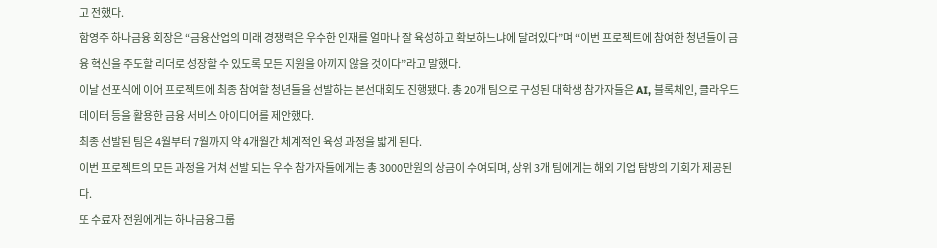고 전했다.
함영주 하나금융 회장은 “금융산업의 미래 경쟁력은 우수한 인재를 얼마나 잘 육성하고 확보하느냐에 달려있다”며 “이번 프로젝트에 참여한 청년들이 금융 혁신을 주도할 리더로 성장할 수 있도록 모든 지원을 아끼지 않을 것이다”라고 말했다.
이날 선포식에 이어 프로젝트에 최종 참여할 청년들을 선발하는 본선대회도 진행됐다. 총 20개 팀으로 구성된 대학생 참가자들은 AI, 블록체인, 클라우드 데이터 등을 활용한 금융 서비스 아이디어를 제안했다.
최종 선발된 팀은 4월부터 7월까지 약 4개월간 체계적인 육성 과정을 밟게 된다.
이번 프로젝트의 모든 과정을 거쳐 선발 되는 우수 참가자들에게는 총 3000만원의 상금이 수여되며, 상위 3개 팀에게는 해외 기업 탐방의 기회가 제공된다.
또 수료자 전원에게는 하나금융그룹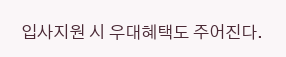입사지원 시 우대혜택도 주어진다.